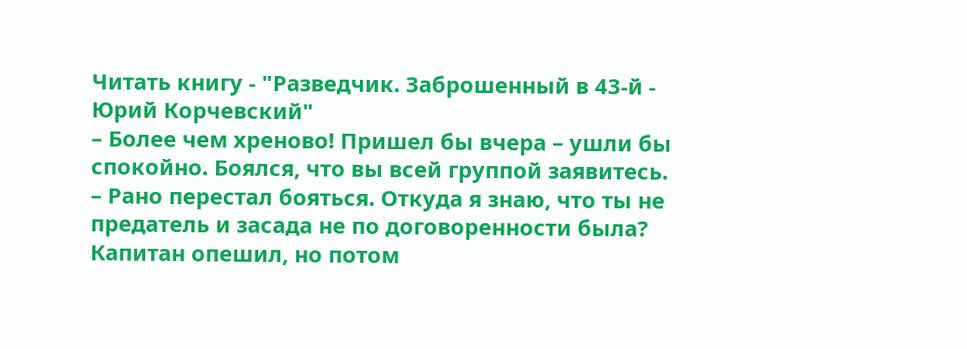Читать книгу - "Разведчик. Заброшенный в 43-й - Юрий Корчевский"
– Более чем хреново! Пришел бы вчера – ушли бы спокойно. Боялся, что вы всей группой заявитесь.
– Рано перестал бояться. Откуда я знаю, что ты не предатель и засада не по договоренности была?
Капитан опешил, но потом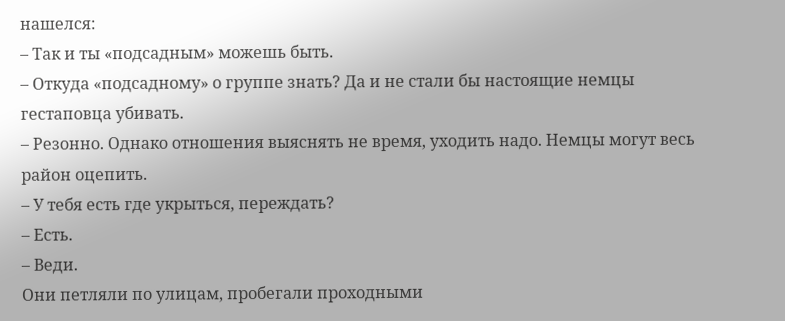нашелся:
– Так и ты «подсадным» можешь быть.
– Откуда «подсадному» о группе знать? Да и не стали бы настоящие немцы гестаповца убивать.
– Резонно. Однако отношения выяснять не время, уходить надо. Немцы могут весь район оцепить.
– У тебя есть где укрыться, переждать?
– Есть.
– Веди.
Они петляли по улицам, пробегали проходными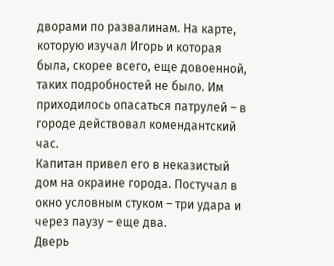дворами по развалинам. На карте, которую изучал Игорь и которая была, скорее всего, еще довоенной, таких подробностей не было. Им приходилось опасаться патрулей – в городе действовал комендантский час.
Капитан привел его в неказистый дом на окраине города. Постучал в окно условным стуком – три удара и через паузу – еще два.
Дверь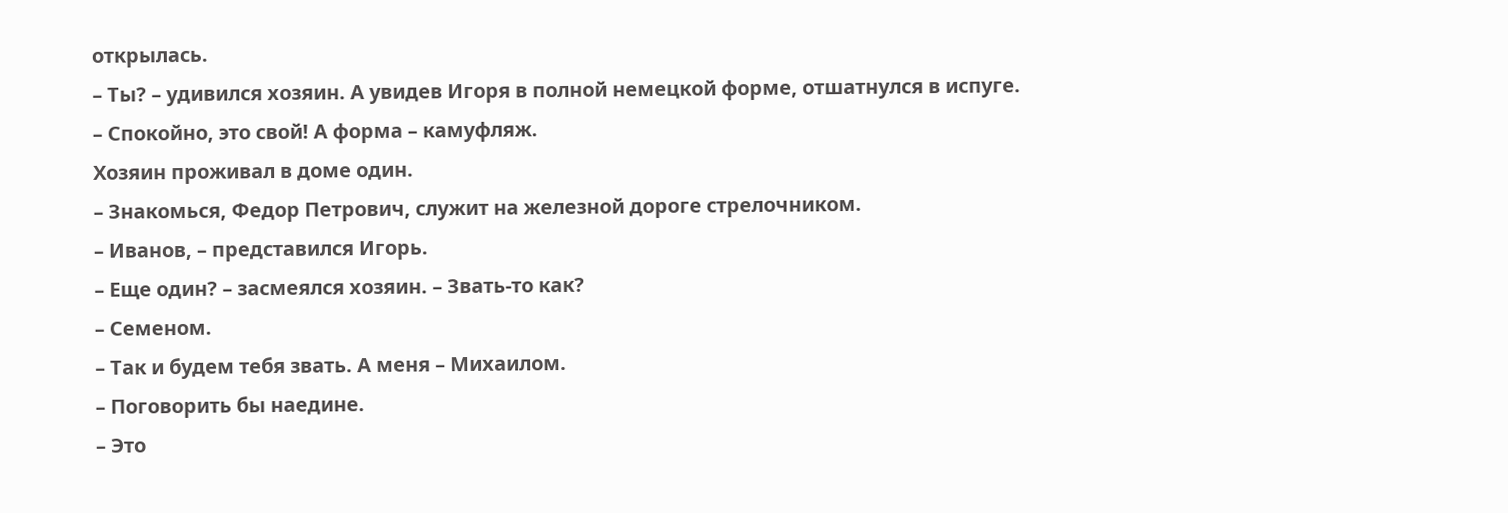открылась.
– Ты? – удивился хозяин. А увидев Игоря в полной немецкой форме, отшатнулся в испуге.
– Спокойно, это свой! А форма – камуфляж.
Хозяин проживал в доме один.
– Знакомься, Федор Петрович, служит на железной дороге стрелочником.
– Иванов, – представился Игорь.
– Еще один? – засмеялся хозяин. – Звать-то как?
– Семеном.
– Так и будем тебя звать. А меня – Михаилом.
– Поговорить бы наедине.
– Это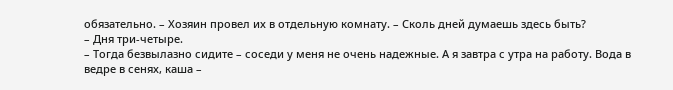обязательно. – Хозяин провел их в отдельную комнату. – Сколь дней думаешь здесь быть?
– Дня три-четыре.
– Тогда безвылазно сидите – соседи у меня не очень надежные. А я завтра с утра на работу. Вода в ведре в сенях, каша –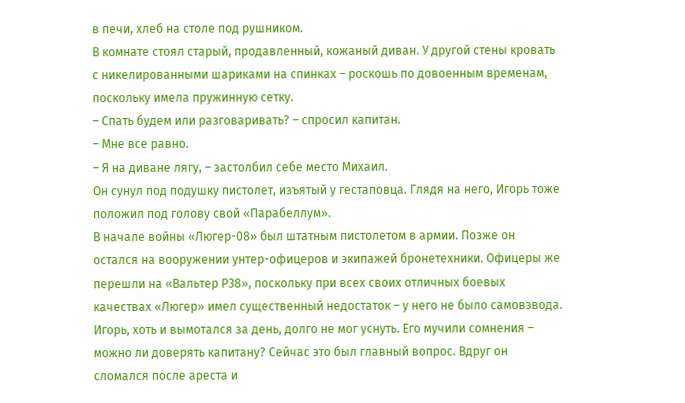в печи, хлеб на столе под рушником.
В комнате стоял старый, продавленный, кожаный диван. У другой стены кровать с никелированными шариками на спинках – роскошь по довоенным временам, поскольку имела пружинную сетку.
– Спать будем или разговаривать? – спросил капитан.
– Мне все равно.
– Я на диване лягу, – застолбил себе место Михаил.
Он сунул под подушку пистолет, изъятый у гестаповца. Глядя на него, Игорь тоже положил под голову свой «Парабеллум».
В начале войны «Люгер-08» был штатным пистолетом в армии. Позже он остался на вооружении унтер-офицеров и экипажей бронетехники. Офицеры же перешли на «Вальтер Р38», поскольку при всех своих отличных боевых качествах «Люгер» имел существенный недостаток – у него не было самовзвода.
Игорь, хоть и вымотался за день, долго не мог уснуть. Его мучили сомнения – можно ли доверять капитану? Сейчас это был главный вопрос. Вдруг он сломался после ареста и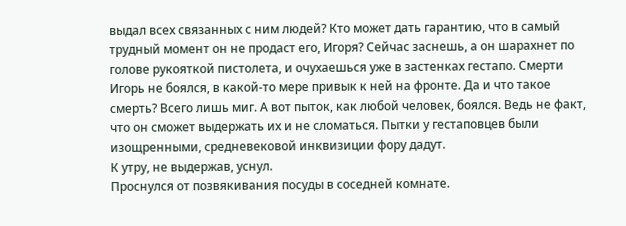выдал всех связанных с ним людей? Кто может дать гарантию, что в самый трудный момент он не продаст его, Игоря? Сейчас заснешь, а он шарахнет по голове рукояткой пистолета, и очухаешься уже в застенках гестапо. Смерти Игорь не боялся, в какой-то мере привык к ней на фронте. Да и что такое смерть? Всего лишь миг. А вот пыток, как любой человек, боялся. Ведь не факт, что он сможет выдержать их и не сломаться. Пытки у гестаповцев были изощренными, средневековой инквизиции фору дадут.
К утру, не выдержав, уснул.
Проснулся от позвякивания посуды в соседней комнате.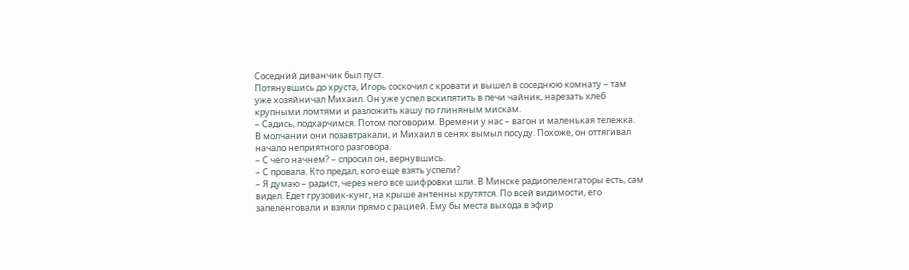Соседний диванчик был пуст.
Потянувшись до хруста, Игорь соскочил с кровати и вышел в соседнюю комнату – там уже хозяйничал Михаил. Он уже успел вскипятить в печи чайник, нарезать хлеб крупными ломтями и разложить кашу по глиняным мискам.
– Садись, подхарчимся. Потом поговорим. Времени у нас – вагон и маленькая тележка.
В молчании они позавтракали, и Михаил в сенях вымыл посуду. Похоже, он оттягивал начало неприятного разговора.
– С чего начнем? – спросил он, вернувшись.
– С провала. Кто предал, кого еще взять успели?
– Я думаю – радист, через него все шифровки шли. В Минске радиопеленгаторы есть, сам видел. Едет грузовик-кунг, на крыше антенны крутятся. По всей видимости, его запеленговали и взяли прямо с рацией. Ему бы места выхода в эфир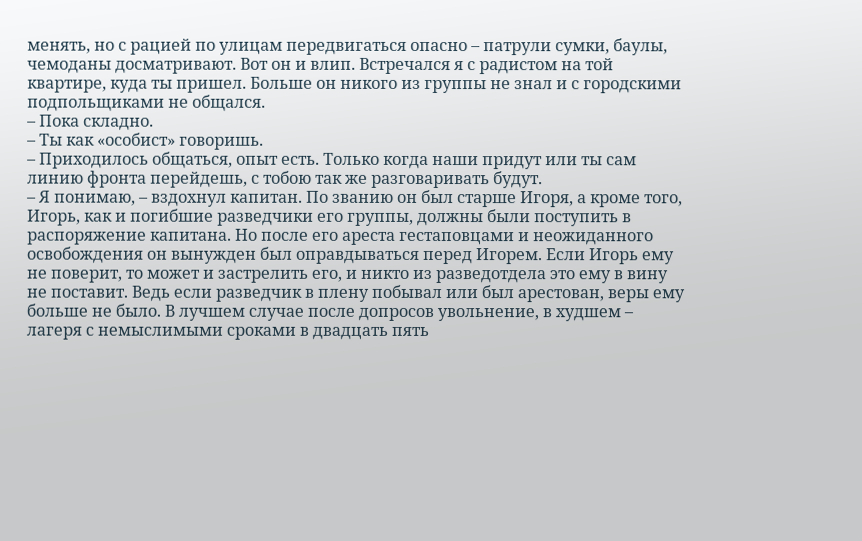менять, но с рацией по улицам передвигаться опасно – патрули сумки, баулы, чемоданы досматривают. Вот он и влип. Встречался я с радистом на той квартире, куда ты пришел. Больше он никого из группы не знал и с городскими подпольщиками не общался.
– Пока складно.
– Ты как «особист» говоришь.
– Приходилось общаться, опыт есть. Только когда наши придут или ты сам линию фронта перейдешь, с тобою так же разговаривать будут.
– Я понимаю, – вздохнул капитан. По званию он был старше Игоря, а кроме того, Игорь, как и погибшие разведчики его группы, должны были поступить в распоряжение капитана. Но после его ареста гестаповцами и неожиданного освобождения он вынужден был оправдываться перед Игорем. Если Игорь ему не поверит, то может и застрелить его, и никто из разведотдела это ему в вину не поставит. Ведь если разведчик в плену побывал или был арестован, веры ему больше не было. В лучшем случае после допросов увольнение, в худшем – лагеря с немыслимыми сроками в двадцать пять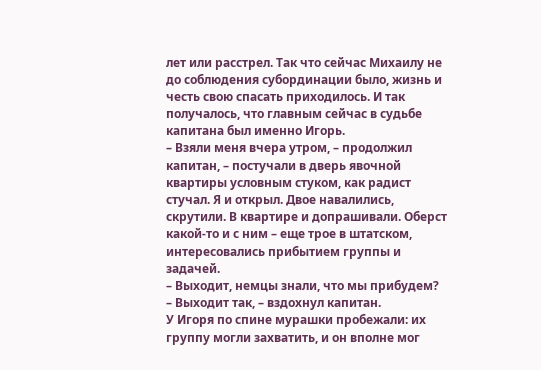лет или расстрел. Так что сейчас Михаилу не до соблюдения субординации было, жизнь и честь свою спасать приходилось. И так получалось, что главным сейчас в судьбе капитана был именно Игорь.
– Взяли меня вчера утром, – продолжил капитан, – постучали в дверь явочной квартиры условным стуком, как радист стучал. Я и открыл. Двое навалились, скрутили. В квартире и допрашивали. Оберст какой-то и с ним – еще трое в штатском, интересовались прибытием группы и задачей.
– Выходит, немцы знали, что мы прибудем?
– Выходит так, – вздохнул капитан.
У Игоря по спине мурашки пробежали: их группу могли захватить, и он вполне мог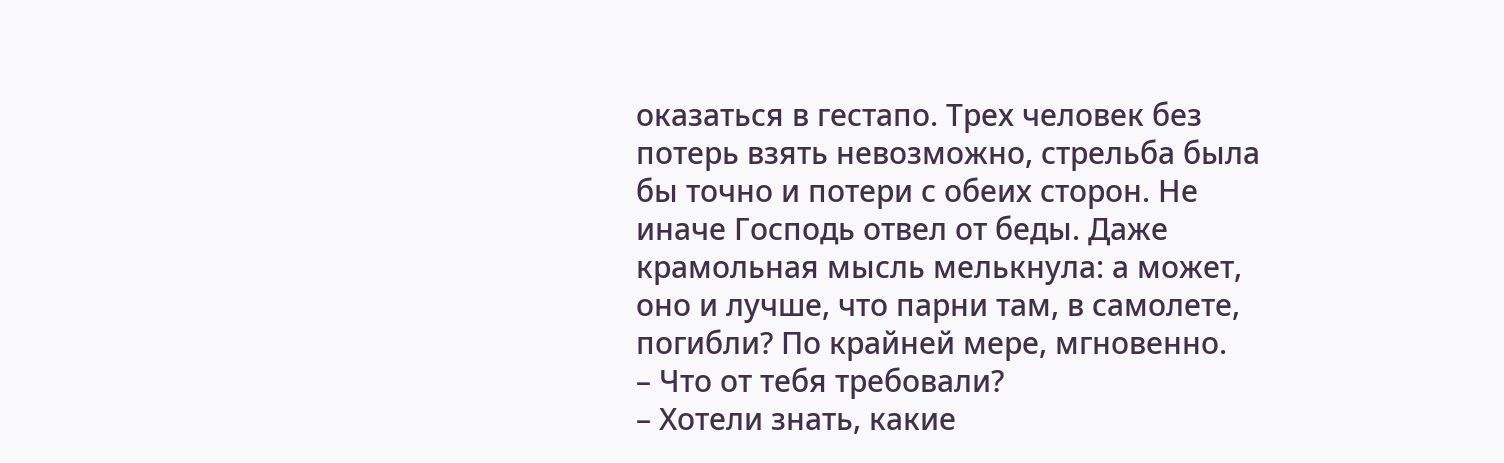оказаться в гестапо. Трех человек без потерь взять невозможно, стрельба была бы точно и потери с обеих сторон. Не иначе Господь отвел от беды. Даже крамольная мысль мелькнула: а может, оно и лучше, что парни там, в самолете, погибли? По крайней мере, мгновенно.
– Что от тебя требовали?
– Хотели знать, какие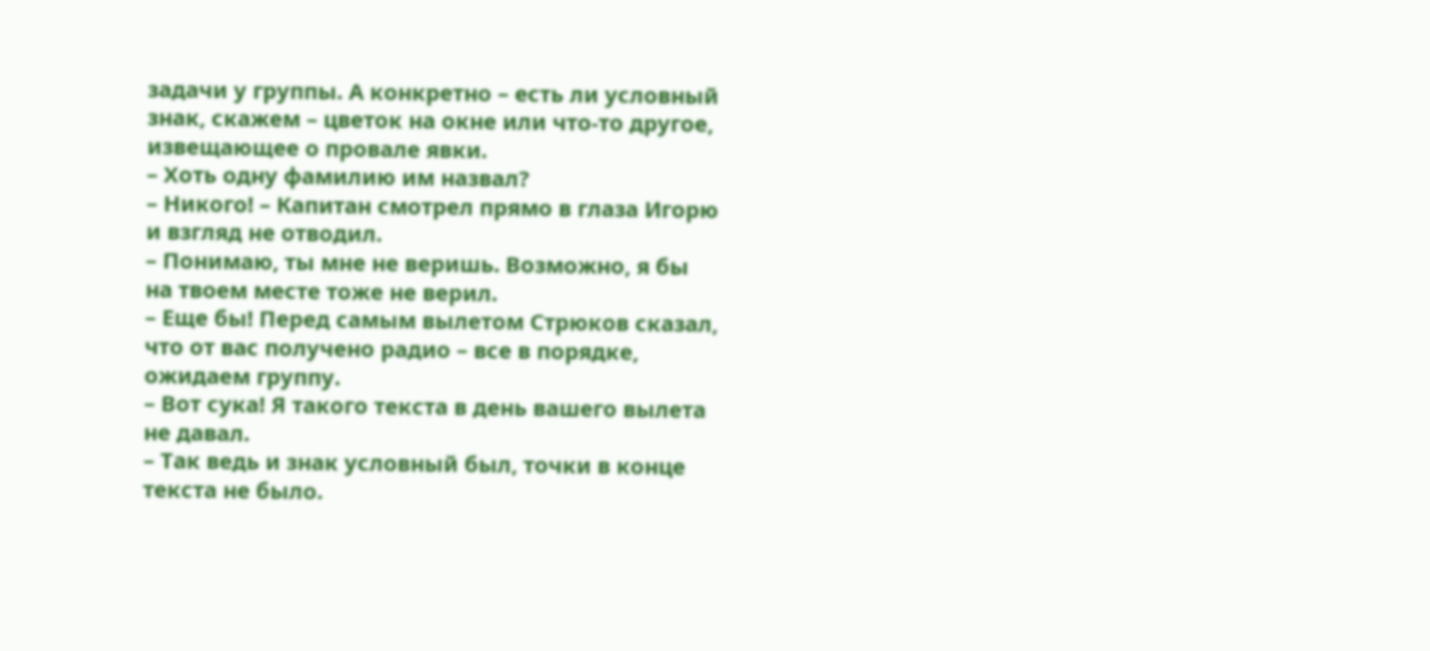задачи у группы. А конкретно – есть ли условный знак, скажем – цветок на окне или что-то другое, извещающее о провале явки.
– Хоть одну фамилию им назвал?
– Никого! – Капитан смотрел прямо в глаза Игорю и взгляд не отводил.
– Понимаю, ты мне не веришь. Возможно, я бы на твоем месте тоже не верил.
– Еще бы! Перед самым вылетом Стрюков сказал, что от вас получено радио – все в порядке, ожидаем группу.
– Вот сука! Я такого текста в день вашего вылета не давал.
– Так ведь и знак условный был, точки в конце текста не было.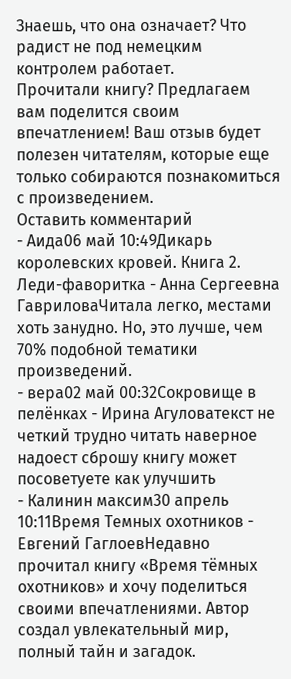Знаешь, что она означает? Что радист не под немецким контролем работает.
Прочитали книгу? Предлагаем вам поделится своим впечатлением! Ваш отзыв будет полезен читателям, которые еще только собираются познакомиться с произведением.
Оставить комментарий
- Аида06 май 10:49Дикарь королевских кровей. Книга 2. Леди-фаворитка - Анна Сергеевна ГавриловаЧитала легко, местами хоть занудно. Но, это лучше, чем 70% подобной тематики произведений.
- вера02 май 00:32Сокровище в пелёнках - Ирина Агуловатекст не четкий трудно читать наверное надоест сброшу книгу может посоветуете как улучшить
- Калинин максим30 апрель 10:11Время Темных охотников - Евгений ГаглоевНедавно прочитал книгу «Время тёмных охотников» и хочу поделиться своими впечатлениями. Автор создал увлекательный мир, полный тайн и загадок.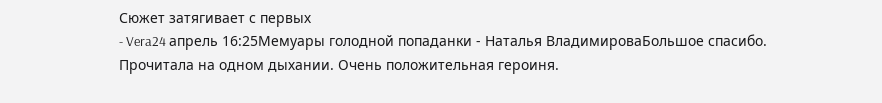Сюжет затягивает с первых
- Vera24 апрель 16:25Мемуары голодной попаданки - Наталья ВладимироваБольшое спасибо. Прочитала на одном дыхании. Очень положительная героиня.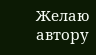Желаю автору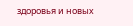здоровья и новых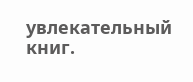увлекательный книг.